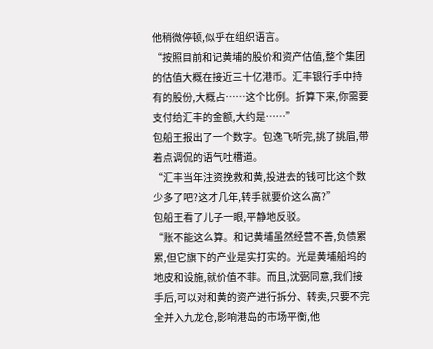他稍微停顿,似乎在组织语言。
“按照目前和记黄埔的股价和资产估值,整个集团的估值大概在接近三十亿港币。汇丰银行手中持有的股份,大概占……这个比例。折算下来,你需要支付给汇丰的金额,大约是……”
包船王报出了一个数字。包逸飞听完,挑了挑眉,带着点调侃的语气吐槽道。
“汇丰当年注资挽救和黄,投进去的钱可比这个数少多了吧?这才几年,转手就要价这么高?”
包船王看了儿子一眼,平静地反驳。
“账不能这么算。和记黄埔虽然经营不善,负债累累,但它旗下的产业是实打实的。光是黄埔船坞的地皮和设施,就价值不菲。而且,沈弼同意,我们接手后,可以对和黄的资产进行拆分、转卖,只要不完全并入九龙仓,影响港岛的市场平衡,他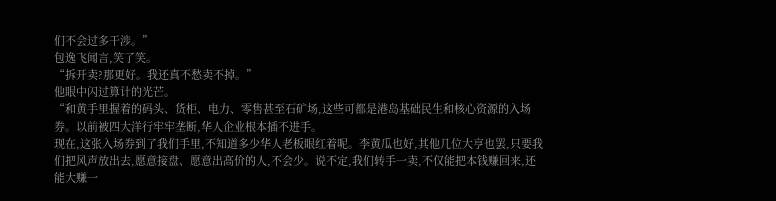们不会过多干涉。”
包逸飞闻言,笑了笑。
“拆开卖?那更好。我还真不愁卖不掉。”
他眼中闪过算计的光芒。
“和黄手里握着的码头、货柜、电力、零售甚至石矿场,这些可都是港岛基础民生和核心资源的入场券。以前被四大洋行牢牢垄断,华人企业根本插不进手。
现在,这张入场券到了我们手里,不知道多少华人老板眼红着呢。李黄瓜也好,其他几位大亨也罢,只要我们把风声放出去,愿意接盘、愿意出高价的人,不会少。说不定,我们转手一卖,不仅能把本钱赚回来,还能大赚一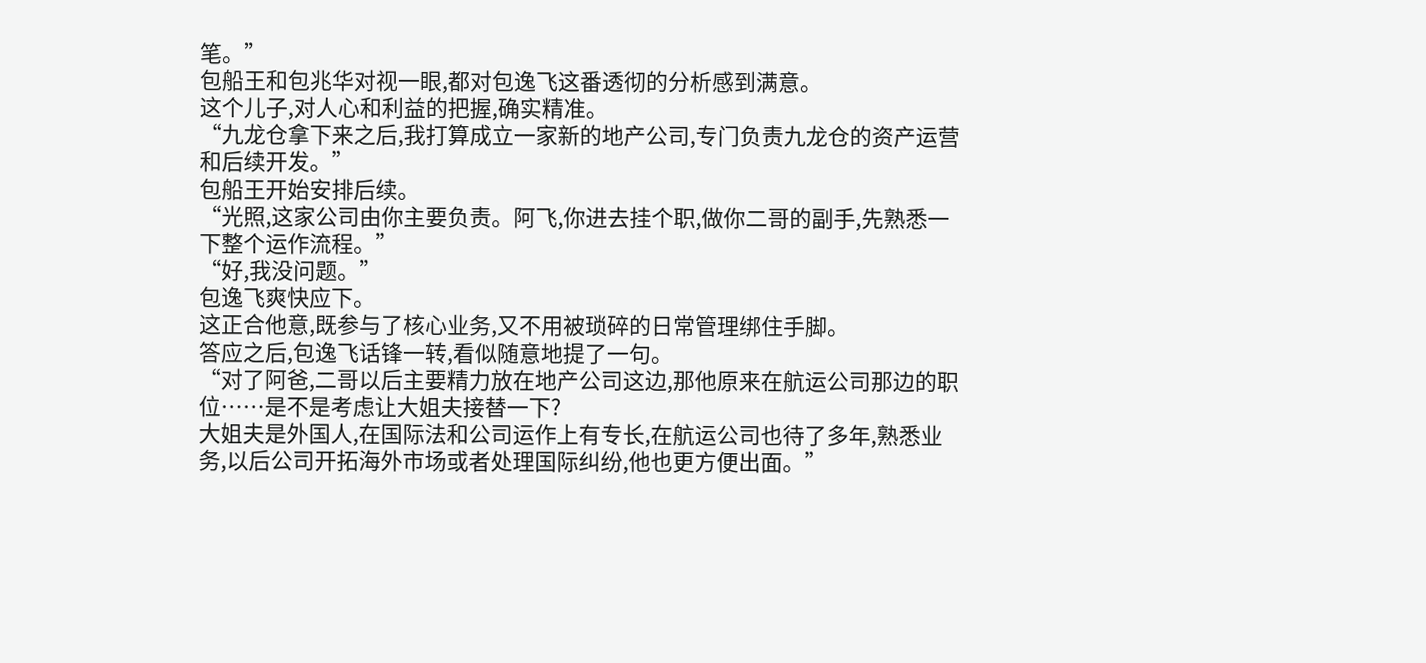笔。”
包船王和包兆华对视一眼,都对包逸飞这番透彻的分析感到满意。
这个儿子,对人心和利益的把握,确实精准。
“九龙仓拿下来之后,我打算成立一家新的地产公司,专门负责九龙仓的资产运营和后续开发。”
包船王开始安排后续。
“光照,这家公司由你主要负责。阿飞,你进去挂个职,做你二哥的副手,先熟悉一下整个运作流程。”
“好,我没问题。”
包逸飞爽快应下。
这正合他意,既参与了核心业务,又不用被琐碎的日常管理绑住手脚。
答应之后,包逸飞话锋一转,看似随意地提了一句。
“对了阿爸,二哥以后主要精力放在地产公司这边,那他原来在航运公司那边的职位……是不是考虑让大姐夫接替一下?
大姐夫是外国人,在国际法和公司运作上有专长,在航运公司也待了多年,熟悉业务,以后公司开拓海外市场或者处理国际纠纷,他也更方便出面。”